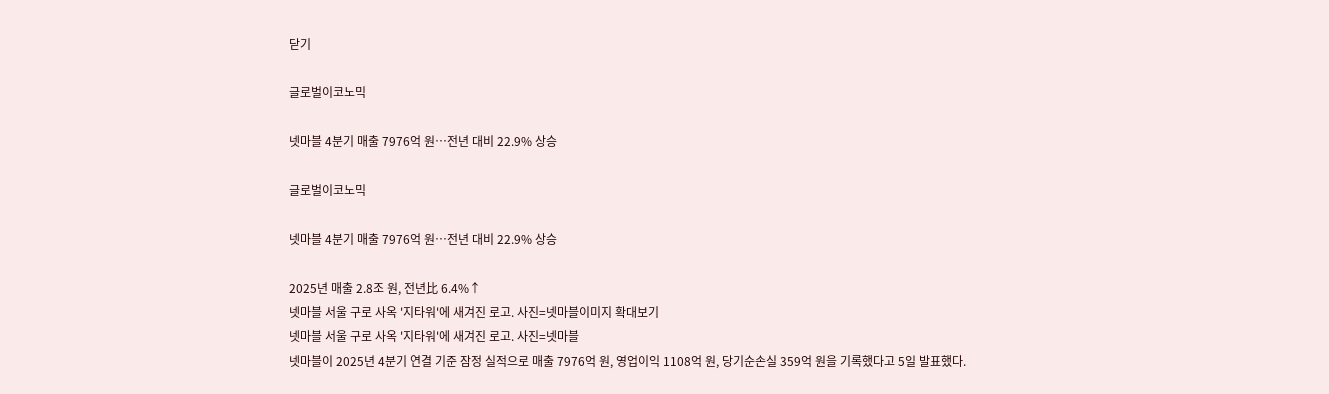닫기

글로벌이코노믹

넷마블 4분기 매출 7976억 원…전년 대비 22.9% 상승

글로벌이코노믹

넷마블 4분기 매출 7976억 원…전년 대비 22.9% 상승

2025년 매출 2.8조 원, 전년比 6.4%↑
넷마블 서울 구로 사옥 '지타워'에 새겨진 로고. 사진=넷마블이미지 확대보기
넷마블 서울 구로 사옥 '지타워'에 새겨진 로고. 사진=넷마블
넷마블이 2025년 4분기 연결 기준 잠정 실적으로 매출 7976억 원, 영업이익 1108억 원, 당기순손실 359억 원을 기록했다고 5일 발표했다.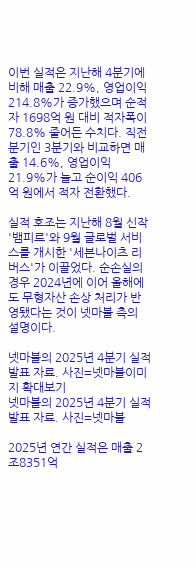이번 실적은 지난해 4분기에 비해 매출 22.9%, 영업이익 214.8%가 증가했으며 순적자 1698억 원 대비 적자폭이 78.8% 줄어든 수치다. 직전 분기인 3분기와 비교하면 매출 14.6%, 영업이익 21.9%가 늘고 순이익 406억 원에서 적자 전환했다.

실적 호조는 지난해 8월 신작 '뱀피르'와 9월 글로벌 서비스를 개시한 '세븐나이츠 리버스'가 이끌었다. 순손실의 경우 2024년에 이어 올해에도 무형자산 손상 처리가 반영됐다는 것이 넷마블 측의 설명이다.

넷마블의 2025년 4분기 실적 발표 자료. 사진=넷마블이미지 확대보기
넷마블의 2025년 4분기 실적 발표 자료. 사진=넷마블

2025년 연간 실적은 매출 2조8351억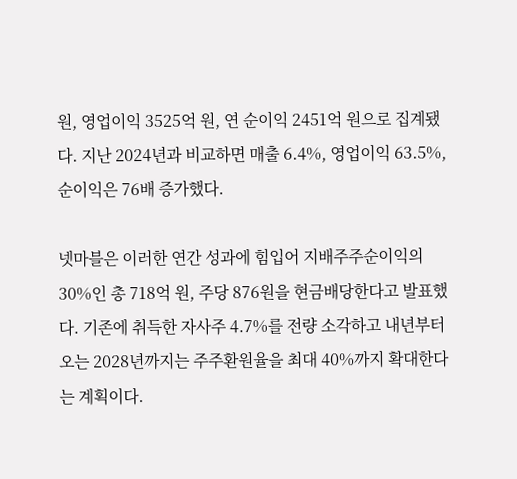원, 영업이익 3525억 원, 연 순이익 2451억 원으로 집계됐다. 지난 2024년과 비교하면 매출 6.4%, 영업이익 63.5%, 순이익은 76배 증가했다.

넷마블은 이러한 연간 성과에 힘입어 지배주주순이익의 30%인 총 718억 원, 주당 876원을 현금배당한다고 발표했다. 기존에 취득한 자사주 4.7%를 전량 소각하고 내년부터 오는 2028년까지는 주주환원율을 최대 40%까지 확대한다는 계획이다.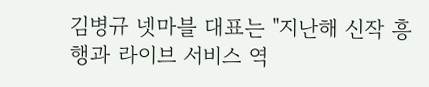김병규 넷마블 대표는 "지난해 신작 흥행과 라이브 서비스 역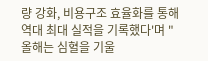량 강화, 비용구조 효율화를 통해 역대 최대 실적을 기록했다'며 "올해는 심혈을 기울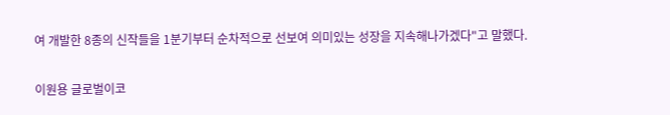여 개발한 8종의 신작들을 1분기부터 순차적으로 선보여 의미있는 성장을 지속해나가겠다"고 말했다.


이원용 글로벌이코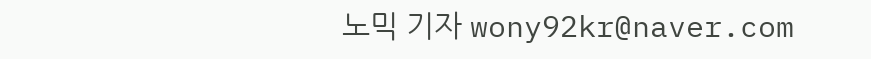노믹 기자 wony92kr@naver.com